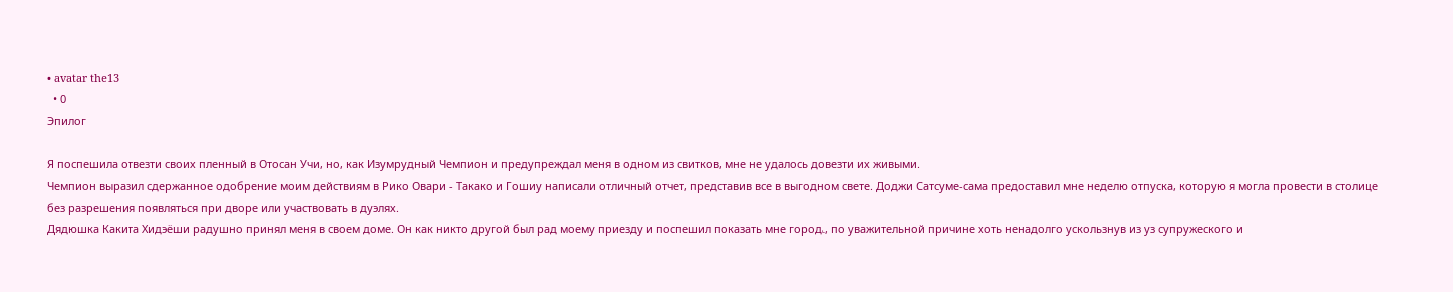• avatar the13
  • 0
Эпилог

Я поспешила отвезти своих пленный в Отосан Учи, но, как Изумрудный Чемпион и предупреждал меня в одном из свитков, мне не удалось довезти их живыми.
Чемпион выразил сдержанное одобрение моим действиям в Рико Овари - Такако и Гошиу написали отличный отчет, представив все в выгодном свете. Доджи Сатсуме-сама предоставил мне неделю отпуска, которую я могла провести в столице без разрешения появляться при дворе или участвовать в дуэлях.
Дядюшка Какита Хидэёши радушно принял меня в своем доме. Он как никто другой был рад моему приезду и поспешил показать мне город˻, по уважительной причине хоть ненадолго ускользнув из уз супружеского и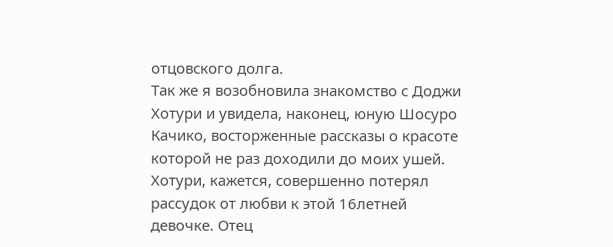отцовского долга.
Так же я возобновила знакомство с Доджи Хотури и увидела, наконец, юную Шосуро Качико, восторженные рассказы о красоте которой не раз доходили до моих ушей. Хотури, кажется, совершенно потерял рассудок от любви к этой 16летней девочке. Отец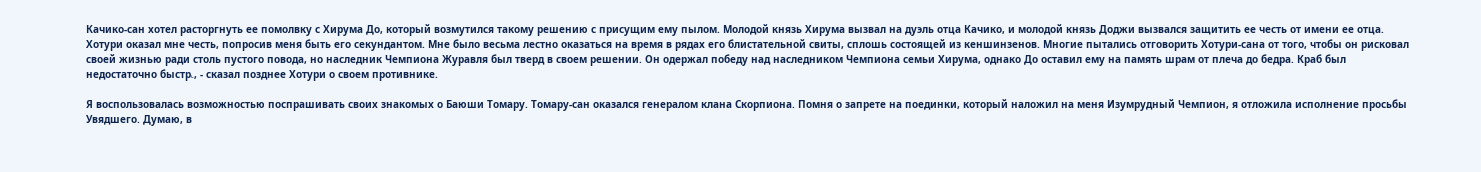Качико-сан хотел расторгнуть ее помолвку с Хирума До, который возмутился такому решению с присущим ему пылом. Молодой князь Хирума вызвал на дуэль отца Качико, и молодой князь Доджи вызвался защитить ее честь от имени ее отца. Хотури оказал мне честь, попросив меня быть его секундантом. Мне было весьма лестно оказаться на время в рядах его блистательной свиты, сплошь состоящей из кеншинзенов. Многие пытались отговорить Хотури-сана от того, чтобы он рисковал своей жизнью ради столь пустого повода, но наследник Чемпиона Журавля был тверд в своем решении. Он одержал победу над наследником Чемпиона семьи Хирума, однако До оставил ему на память шрам от плеча до бедра. Краб был недостаточно быстр˻, - сказал позднее Хотури о своем противнике.

Я воспользовалась возможностью поспрашивать своих знакомых о Баюши Томару. Томару-сан оказался генералом клана Скорпиона. Помня о запрете на поединки, который наложил на меня Изумрудный Чемпион, я отложила исполнение просьбы Увядшего. Думаю, в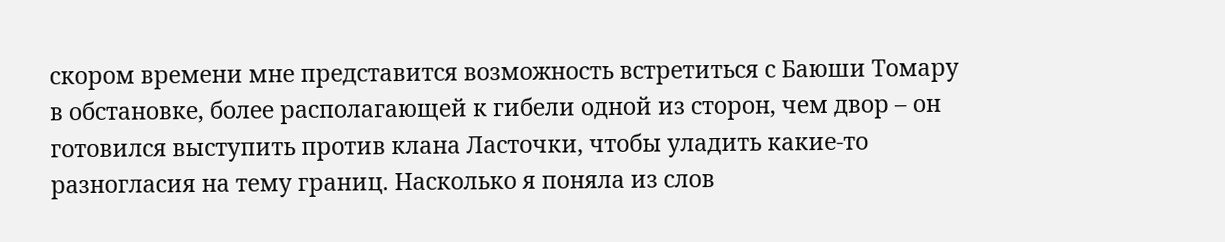скором времени мне представится возможность встретиться с Баюши Томару в обстановке, более располагающей к гибели одной из сторон, чем двор – он готовился выступить против клана Ласточки, чтобы уладить какие-то разногласия на тему границ. Насколько я поняла из слов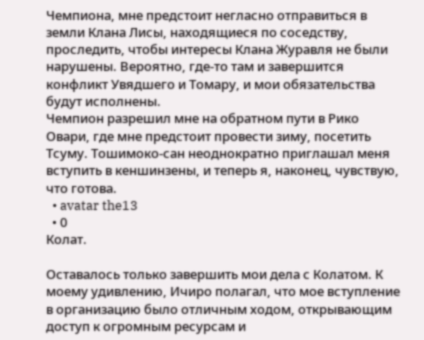Чемпиона, мне предстоит негласно отправиться в земли Клана Лисы, находящиеся по соседству, проследить, чтобы интересы Клана Журавля не были нарушены. Вероятно, где-то там и завершится конфликт Увядшего и Томару, и мои обязательства будут исполнены.
Чемпион разрешил мне на обратном пути в Рико Овари, где мне предстоит провести зиму, посетить Тсуму. Тошимоко-сан неоднократно приглашал меня вступить в кеншинзены, и теперь я, наконец, чувствую, что готова.
  • avatar the13
  • 0
Колат.

Оставалось только завершить мои дела с Колатом. К моему удивлению, Ичиро полагал, что мое вступление в организацию было отличным ходом, открывающим доступ к огромным ресурсам и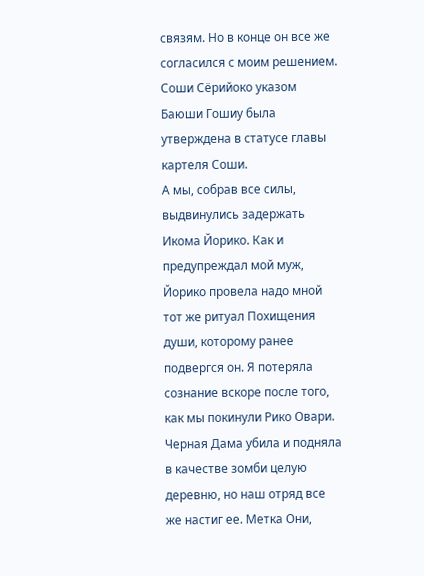связям. Но в конце он все же согласился с моим решением.
Соши Сёрийоко указом Баюши Гошиу была утверждена в статусе главы картеля Соши.
А мы, собрав все силы, выдвинулись задержать Икома Йорико. Как и предупреждал мой муж, Йорико провела надо мной тот же ритуал Похищения души, которому ранее подвергся он. Я потеряла сознание вскоре после того, как мы покинули Рико Овари.
Черная Дама убила и подняла в качестве зомби целую деревню, но наш отряд все же настиг ее. Метка Они,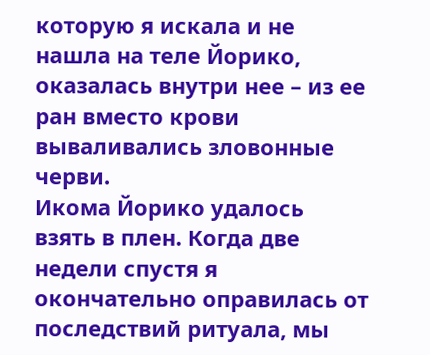которую я искала и не нашла на теле Йорико, оказалась внутри нее – из ее ран вместо крови вываливались зловонные черви.
Икома Йорико удалось взять в плен. Когда две недели спустя я окончательно оправилась от последствий ритуала, мы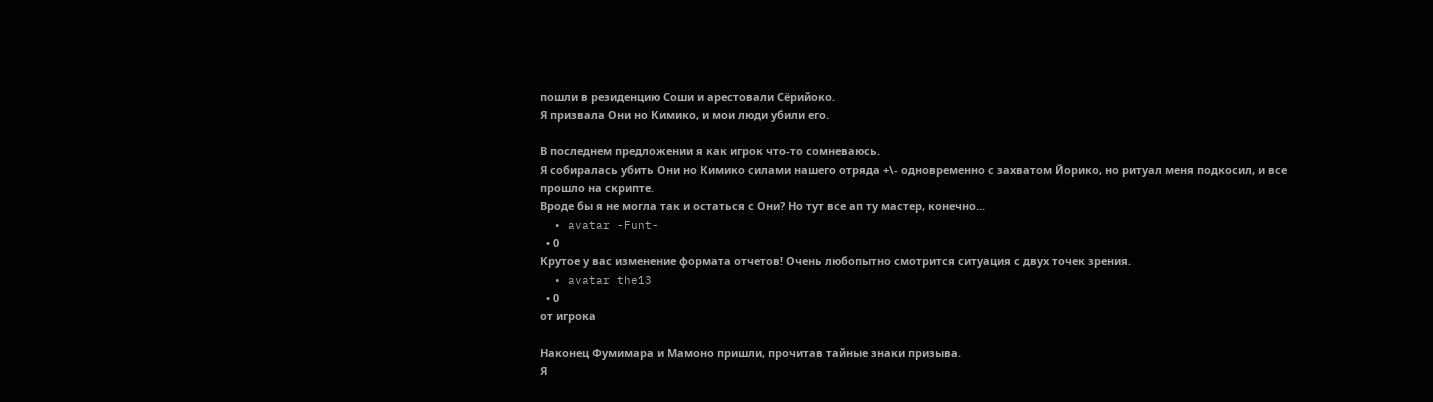пошли в резиденцию Соши и арестовали Сёрийоко.
Я призвала Они но Кимико, и мои люди убили его.

В последнем предложении я как игрок что-то сомневаюсь.
Я собиралась убить Они но Кимико силами нашего отряда +\- одновременно с захватом Йорико, но ритуал меня подкосил, и все прошло на скрипте.
Вроде бы я не могла так и остаться с Они? Но тут все ап ту мастер, конечно...
  • avatar -Funt-
  • 0
Крутое у вас изменение формата отчетов! Очень любопытно смотрится ситуация с двух точек зрения.
  • avatar the13
  • 0
от игрока

Наконец Фумимара и Мамоно пришли, прочитав тайные знаки призыва.
Я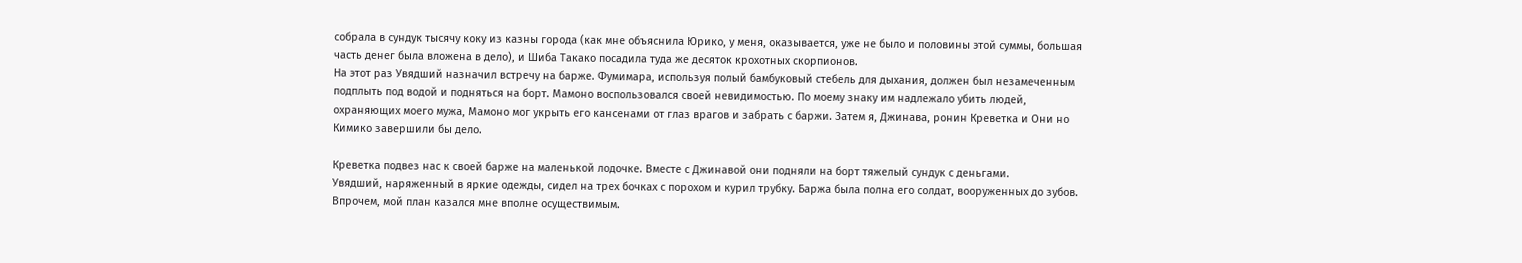собрала в сундук тысячу коку из казны города (как мне объяснила Юрико, у меня, оказывается, уже не было и половины этой суммы, большая часть денег была вложена в дело), и Шиба Такако посадила туда же десяток крохотных скорпионов.
На этот раз Увядший назначил встречу на барже. Фумимара, используя полый бамбуковый стебель для дыхания, должен был незамеченным подплыть под водой и подняться на борт. Мамоно воспользовался своей невидимостью. По моему знаку им надлежало убить людей, охраняющих моего мужа, Мамоно мог укрыть его кансенами от глаз врагов и забрать с баржи. Затем я, Джинава, ронин Креветка и Они но Кимико завершили бы дело.

Креветка подвез нас к своей барже на маленькой лодочке. Вместе с Джинавой они подняли на борт тяжелый сундук с деньгами.
Увядший, наряженный в яркие одежды, сидел на трех бочках с порохом и курил трубку. Баржа была полна его солдат, вооруженных до зубов. Впрочем, мой план казался мне вполне осуществимым.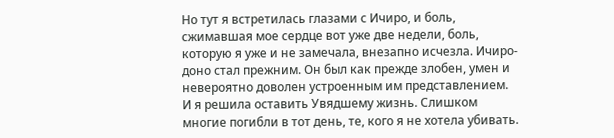Но тут я встретилась глазами с Ичиро, и боль, сжимавшая мое сердце вот уже две недели, боль, которую я уже и не замечала, внезапно исчезла. Ичиро-доно стал прежним. Он был как прежде злобен, умен и невероятно доволен устроенным им представлением.
И я решила оставить Увядшему жизнь. Слишком многие погибли в тот день, те, кого я не хотела убивать.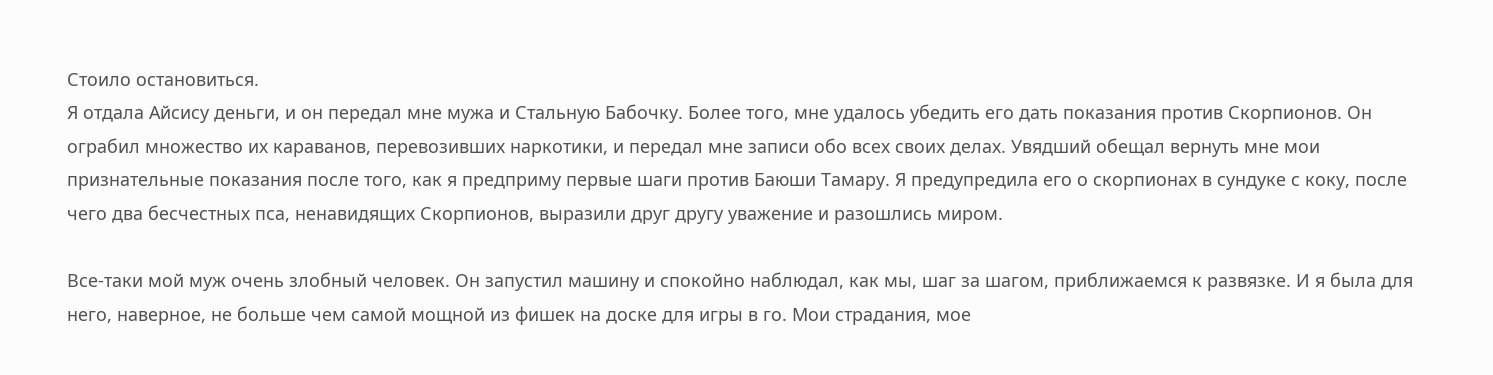Стоило остановиться.
Я отдала Айсису деньги, и он передал мне мужа и Стальную Бабочку. Более того, мне удалось убедить его дать показания против Скорпионов. Он ограбил множество их караванов, перевозивших наркотики, и передал мне записи обо всех своих делах. Увядший обещал вернуть мне мои признательные показания после того, как я предприму первые шаги против Баюши Тамару. Я предупредила его о скорпионах в сундуке с коку, после чего два бесчестных пса, ненавидящих Скорпионов, выразили друг другу уважение и разошлись миром.

Все-таки мой муж очень злобный человек. Он запустил машину и спокойно наблюдал, как мы, шаг за шагом, приближаемся к развязке. И я была для него, наверное, не больше чем самой мощной из фишек на доске для игры в го. Мои страдания, мое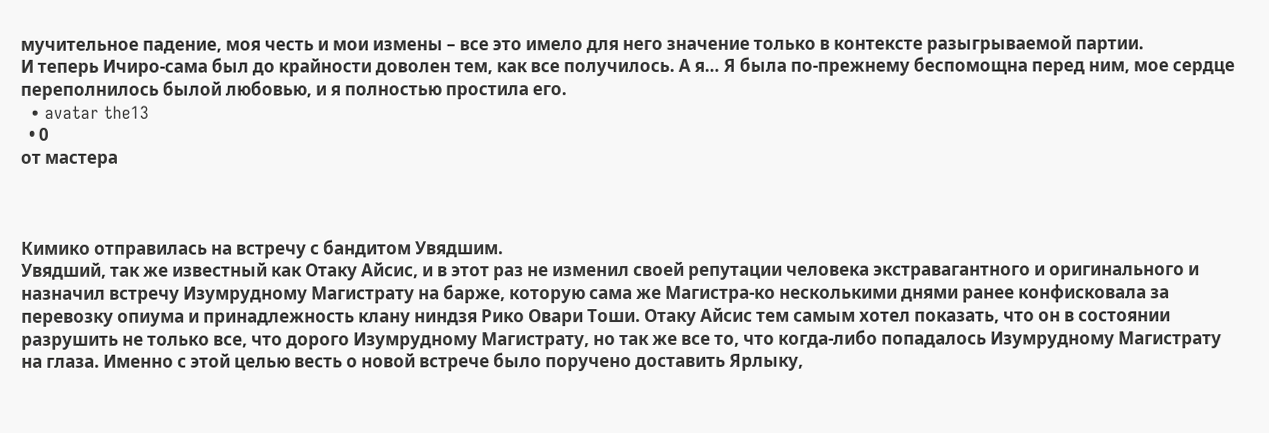мучительное падение, моя честь и мои измены – все это имело для него значение только в контексте разыгрываемой партии.
И теперь Ичиро-сама был до крайности доволен тем, как все получилось. А я… Я была по-прежнему беспомощна перед ним, мое сердце переполнилось былой любовью, и я полностью простила его.
  • avatar the13
  • 0
от мастера



Кимико отправилась на встречу с бандитом Увядшим.
Увядший, так же известный как Отаку Айсис, и в этот раз не изменил своей репутации человека экстравагантного и оригинального и назначил встречу Изумрудному Магистрату на барже, которую сама же Магистра-ко несколькими днями ранее конфисковала за перевозку опиума и принадлежность клану ниндзя Рико Овари Тоши. Отаку Айсис тем самым хотел показать, что он в состоянии разрушить не только все, что дорого Изумрудному Магистрату, но так же все то, что когда-либо попадалось Изумрудному Магистрату на глаза. Именно с этой целью весть о новой встрече было поручено доставить Ярлыку,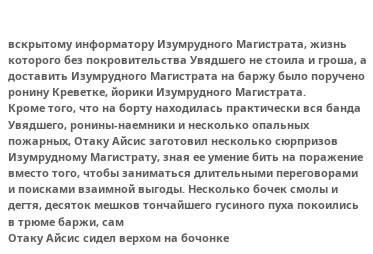вскрытому информатору Изумрудного Магистрата, жизнь которого без покровительства Увядшего не стоила и гроша, а доставить Изумрудного Магистрата на баржу было поручено ронину Креветке, йорики Изумрудного Магистрата.
Кроме того, что на борту находилась практически вся банда Увядшего, ронины-наемники и несколько опальных пожарных, Отаку Айсис заготовил несколько сюрпризов Изумрудному Магистрату, зная ее умение бить на поражение вместо того, чтобы заниматься длительными переговорами и поисками взаимной выгоды. Несколько бочек смолы и дегтя, десяток мешков тончайшего гусиного пуха покоились в трюме баржи, сам
Отаку Айсис сидел верхом на бочонке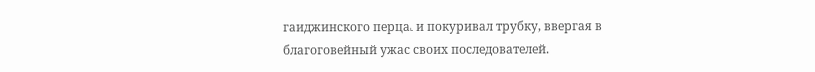гаиджинского перца˻ и покуривал трубку, ввергая в благоговейный ужас своих последователей.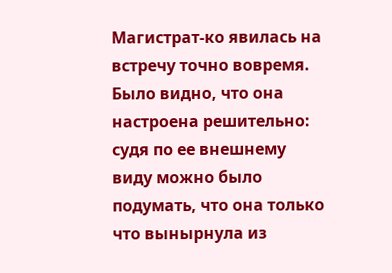Магистрат-ко явилась на встречу точно вовремя. Было видно, что она настроена решительно: судя по ее внешнему виду можно было подумать, что она только что вынырнула из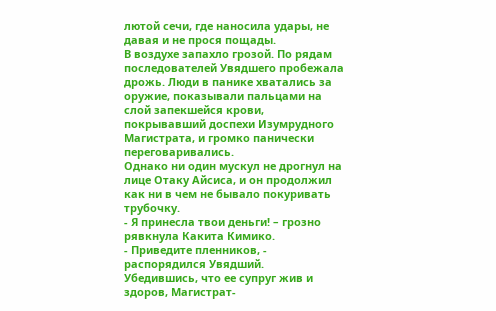лютой сечи, где наносила удары, не давая и не прося пощады.
В воздухе запахло грозой. По рядам последователей Увядшего пробежала дрожь. Люди в панике хватались за оружие, показывали пальцами на слой запекшейся крови, покрывавший доспехи Изумрудного Магистрата, и громко панически переговаривались.
Однако ни один мускул не дрогнул на лице Отаку Айсиса, и он продолжил как ни в чем не бывало покуривать трубочку.
- Я принесла твои деньги! – грозно рявкнула Какита Кимико.
- Приведите пленников, - распорядился Увядший.
Убедившись, что ее супруг жив и здоров, Магистрат-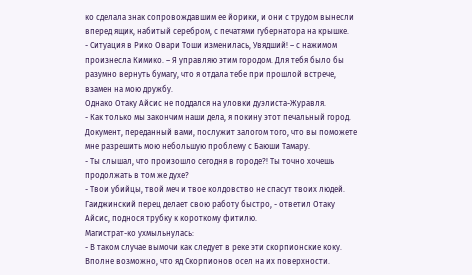ко сделала знак сопровождавшим ее йорики, и они с трудом вынесли вперед ящик, набитый серебром, с печатями губернатора на крышке.
- Ситуация в Рико Овари Тоши изменилась, Увядший! – с нажимом произнесла Кимико. – Я управляю этим городом. Для тебя было бы разумно вернуть бумагу, что я отдала тебе при прошлой встрече, взамен на мою дружбу.
Однако Отаку Айсис не поддался на уловки дуэлиста-Журавля.
- Как только мы закончим наши дела, я покину этот печальный город. Документ, переданный вами, послужит залогом того, что вы поможете мне разрешить мою небольшую проблему с Баюши Тамару.
- Ты слышал, что произошло сегодня в городе?! Ты точно хочешь продолжать в том же духе?
- Твои убийцы, твой меч и твое колдовство не спасут твоих людей. Гаиджинский перец делает свою работу быстро, - ответил Отаку Айсис, поднося трубку к короткому фитилю.
Магистрат-ко ухмыльнулась:
- В таком случае вымочи как следует в реке эти скорпионские коку. Вполне возможно, что яд Скорпионов осел на их поверхности.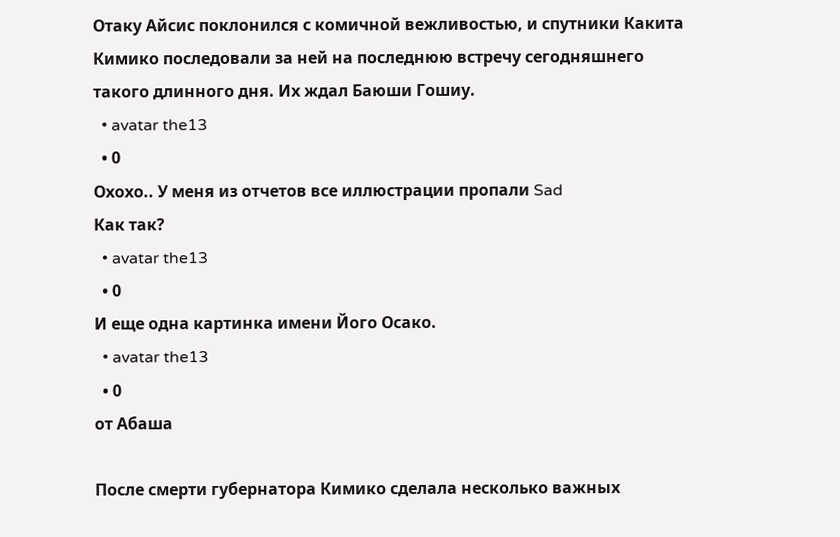Отаку Айсис поклонился с комичной вежливостью, и спутники Какита Кимико последовали за ней на последнюю встречу сегодняшнего такого длинного дня. Их ждал Баюши Гошиу.
  • avatar the13
  • 0
Охохо.. У меня из отчетов все иллюстрации пропали Sad
Как так?
  • avatar the13
  • 0
И еще одна картинка имени Його Осако.
  • avatar the13
  • 0
от Абаша

После смерти губернатора Кимико сделала несколько важных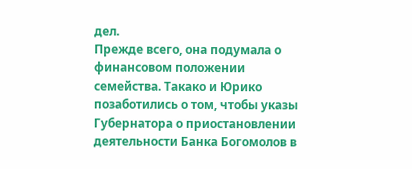дел.
Прежде всего, она подумала о финансовом положении семейства. Такако и Юрико позаботились о том, чтобы указы Губернатора о приостановлении деятельности Банка Богомолов в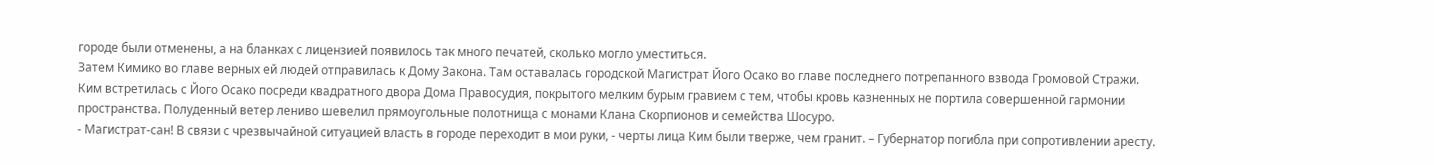городе были отменены, а на бланках с лицензией появилось так много печатей, сколько могло уместиться.
Затем Кимико во главе верных ей людей отправилась к Дому Закона. Там оставалась городской Магистрат Його Осако во главе последнего потрепанного взвода Громовой Стражи.
Ким встретилась с Його Осако посреди квадратного двора Дома Правосудия, покрытого мелким бурым гравием с тем, чтобы кровь казненных не портила совершенной гармонии пространства. Полуденный ветер лениво шевелил прямоугольные полотнища с монами Клана Скорпионов и семейства Шосуро.
- Магистрат-сан! В связи с чрезвычайной ситуацией власть в городе переходит в мои руки, - черты лица Ким были тверже, чем гранит. – Губернатор погибла при сопротивлении аресту.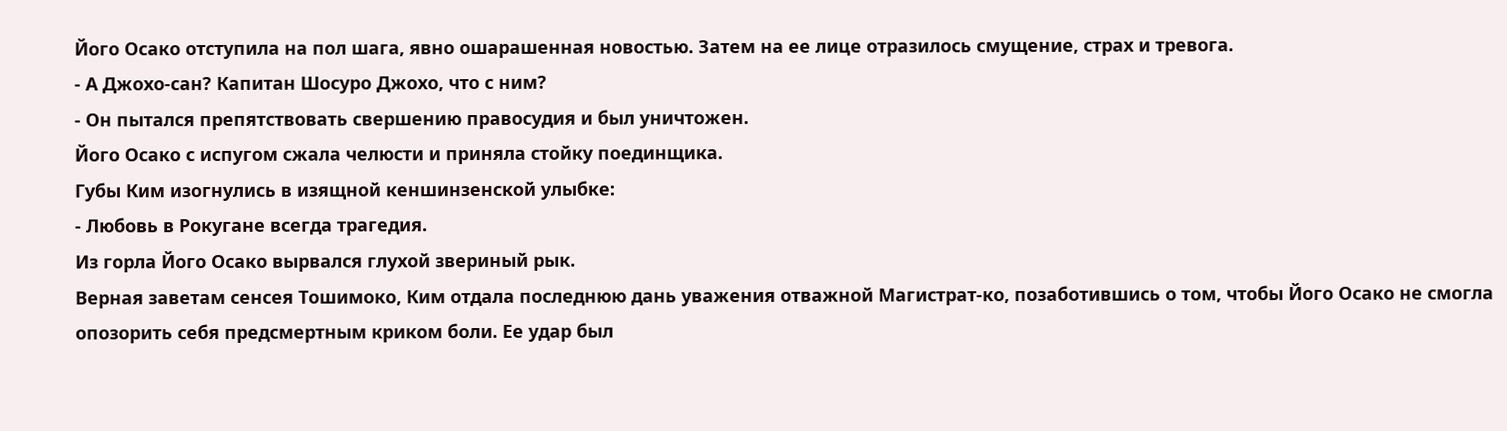Його Осако отступила на пол шага, явно ошарашенная новостью. Затем на ее лице отразилось смущение, страх и тревога.
- А Джохо-сан? Капитан Шосуро Джохо, что с ним?
- Он пытался препятствовать свершению правосудия и был уничтожен.
Його Осако с испугом сжала челюсти и приняла стойку поединщика.
Губы Ким изогнулись в изящной кеншинзенской улыбке:
- Любовь в Рокугане всегда трагедия.
Из горла Його Осако вырвался глухой звериный рык.
Верная заветам сенсея Тошимоко, Ким отдала последнюю дань уважения отважной Магистрат-ко, позаботившись о том, чтобы Його Осако не смогла опозорить себя предсмертным криком боли. Ее удар был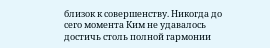близок к совершенству. Никогда до сего момента Ким не удавалось достичь столь полной гармонии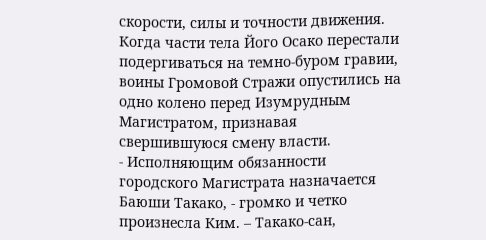скорости, силы и точности движения.
Когда части тела Його Осако перестали подергиваться на темно-буром гравии, воины Громовой Стражи опустились на одно колено перед Изумрудным Магистратом, признавая свершившуюся смену власти.
- Исполняющим обязанности городского Магистрата назначается Баюши Такако, - громко и четко произнесла Ким. – Такако-сан,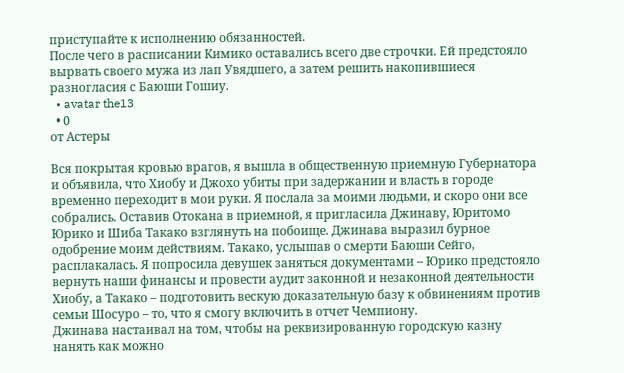приступайте к исполнению обязанностей.
После чего в расписании Кимико оставались всего две строчки. Ей предстояло вырвать своего мужа из лап Увядшего, а затем решить накопившиеся разногласия с Баюши Гошиу.
  • avatar the13
  • 0
от Астеры

Вся покрытая кровью врагов, я вышла в общественную приемную Губернатора и объявила, что Хиобу и Джохо убиты при задержании и власть в городе временно переходит в мои руки. Я послала за моими людьми, и скоро они все собрались. Оставив Отокана в приемной, я пригласила Джинаву, Юритомо Юрико и Шиба Такако взглянуть на побоище. Джинава выразил бурное одобрение моим действиям. Такако, услышав о смерти Баюши Сейго, расплакалась. Я попросила девушек заняться документами – Юрико предстояло вернуть наши финансы и провести аудит законной и незаконной деятельности Хиобу, а Такако – подготовить вескую доказательную базу к обвинениям против семьи Шосуро – то, что я смогу включить в отчет Чемпиону.
Джинава настаивал на том, чтобы на реквизированную городскую казну нанять как можно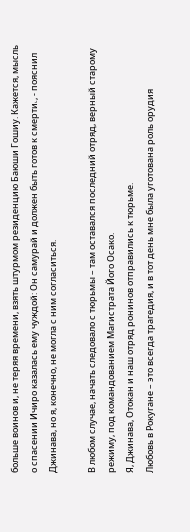больше воинов и, не теряя времени, взять штурмом резиденцию Баюши Гошиу. Кажется, мысль о спасении Ичиро казалась ему чуждой: Он самурай и должен быть готов к смерти˻, - пояснил Джинава, но я, конечно, не могла с ним согласиться.

В любом случае, начать следовало с тюрьмы – там оставался последний отряд, верный старому режиму, под командованием Магистрата Його Осако.
Я, Джинава, Отокан и наш отряд ронинов отправились к тюрьме.
Любовь в Рокугане – это всегда трагедия, и в тот день мне была уготована роль орудия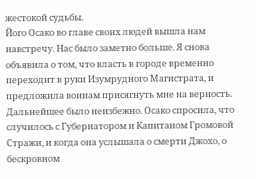жестокой судьбы.
Його Осако во главе своих людей вышла нам навстречу. Нас было заметно больше. Я снова объявила о том, что власть в городе временно переходит в руки Изумрудного Магистрата, и предложила воинам присягнуть мне на верность. Дальнейшее было неизбежно. Осако спросила, что случилось с Губернатором и Капитаном Громовой Стражи, и когда она услышала о смерти Джохо, о бескровном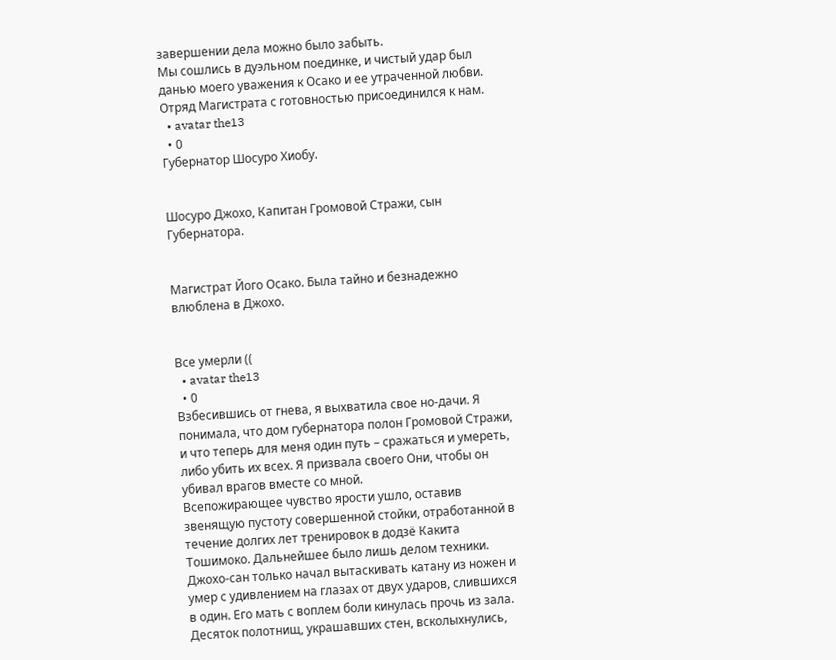завершении дела можно было забыть.
Мы сошлись в дуэльном поединке, и чистый удар был данью моего уважения к Осако и ее утраченной любви.
Отряд Магистрата с готовностью присоединился к нам.
  • avatar the13
  • 0
Губернатор Шосуро Хиобу.


Шосуро Джохо, Капитан Громовой Стражи, сын Губернатора.


Магистрат Його Осако. Была тайно и безнадежно влюблена в Джохо.


Все умерли ((
  • avatar the13
  • 0
Взбесившись от гнева, я выхватила свое но-дачи. Я понимала, что дом губернатора полон Громовой Стражи, и что теперь для меня один путь – сражаться и умереть, либо убить их всех. Я призвала своего Они, чтобы он убивал врагов вместе со мной.
Всепожирающее чувство ярости ушло, оставив звенящую пустоту совершенной стойки, отработанной в течение долгих лет тренировок в додзё Какита Тошимоко. Дальнейшее было лишь делом техники. Джохо-сан только начал вытаскивать катану из ножен и умер с удивлением на глазах от двух ударов, слившихся в один. Его мать с воплем боли кинулась прочь из зала. Десяток полотнищ, украшавших стен, всколыхнулись,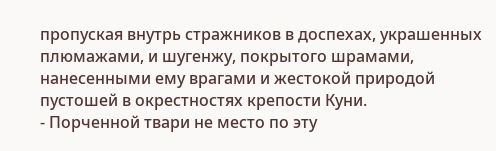пропуская внутрь стражников в доспехах, украшенных плюмажами, и шугенжу, покрытого шрамами, нанесенными ему врагами и жестокой природой пустошей в окрестностях крепости Куни.
- Порченной твари не место по эту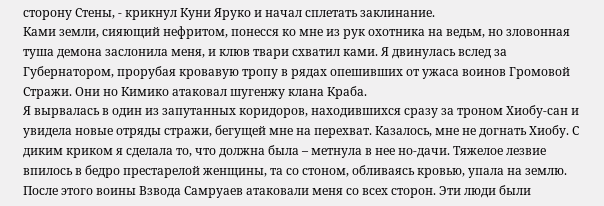сторону Стены, - крикнул Куни Яруко и начал сплетать заклинание.
Ками земли, сияющий нефритом, понесся ко мне из рук охотника на ведьм, но зловонная туша демона заслонила меня, и клюв твари схватил ками. Я двинулась вслед за Губернатором, прорубая кровавую тропу в рядах опешивших от ужаса воинов Громовой Стражи. Они но Кимико атаковал шугенжу клана Краба.
Я вырвалась в один из запутанных коридоров, находившихся сразу за троном Хиобу-сан и увидела новые отряды стражи, бегущей мне на перехват. Казалось, мне не догнать Хиобу. С диким криком я сделала то, что должна была – метнула в нее но-дачи. Тяжелое лезвие впилось в бедро престарелой женщины, та со стоном, обливаясь кровью, упала на землю. После этого воины Взвода Самруаев атаковали меня со всех сторон. Эти люди были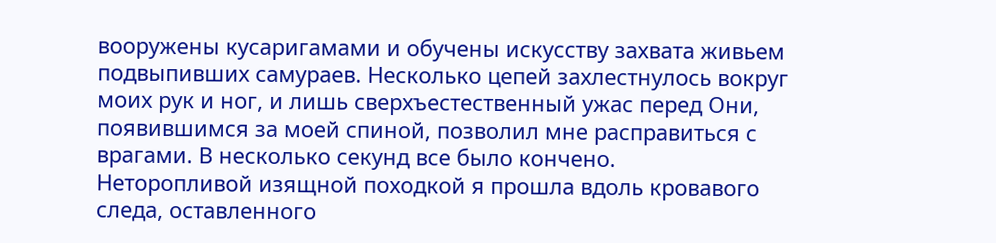вооружены кусаригамами и обучены искусству захвата живьем подвыпивших самураев. Несколько цепей захлестнулось вокруг моих рук и ног, и лишь сверхъестественный ужас перед Они, появившимся за моей спиной, позволил мне расправиться с врагами. В несколько секунд все было кончено.
Неторопливой изящной походкой я прошла вдоль кровавого следа, оставленного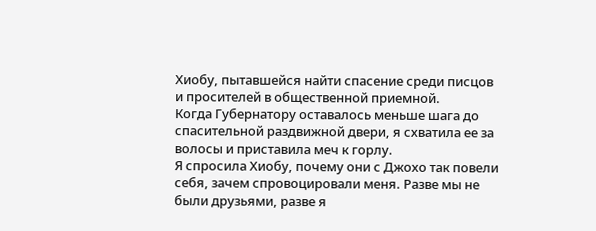Хиобу, пытавшейся найти спасение среди писцов и просителей в общественной приемной.
Когда Губернатору оставалось меньше шага до спасительной раздвижной двери, я схватила ее за волосы и приставила меч к горлу.
Я спросила Хиобу, почему они с Джохо так повели себя, зачем спровоцировали меня. Разве мы не были друзьями, разве я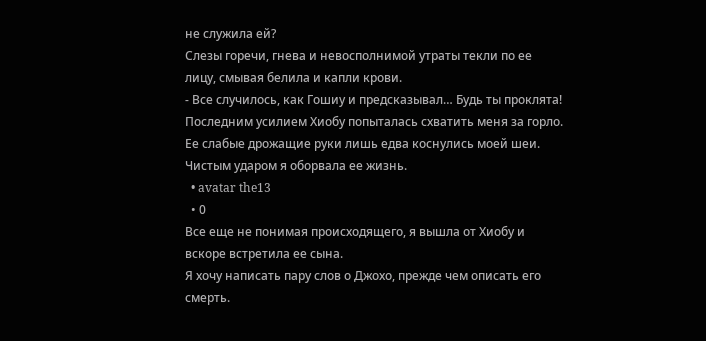не служила ей?
Слезы горечи, гнева и невосполнимой утраты текли по ее лицу, смывая белила и капли крови.
- Все случилось, как Гошиу и предсказывал… Будь ты проклята!
Последним усилием Хиобу попыталась схватить меня за горло. Ее слабые дрожащие руки лишь едва коснулись моей шеи.
Чистым ударом я оборвала ее жизнь.
  • avatar the13
  • 0
Все еще не понимая происходящего, я вышла от Хиобу и вскоре встретила ее сына.
Я хочу написать пару слов о Джохо, прежде чем описать его смерть.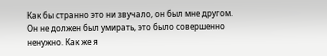Как бы странно это ни звучало, он был мне другом. Он не должен был умирать, это было совершенно ненужно. Как же я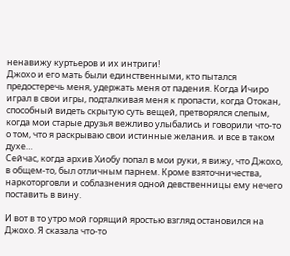ненавижу куртьеров и их интриги!
Джохо и его мать были единственными, кто пытался предостеречь меня, удержать меня от падения. Когда Ичиро играл в свои игры, подталкивая меня к пропасти, когда Отокан, способный видеть скрытую суть вещей, претворялся слепым, когда мои старые друзья вежливо улыбались и говорили что-то о том, что я раскрываю свои истинные желания˻ и все в таком духе…
Сейчас, когда архив Хиобу попал в мои руки, я вижу, что Джохо, в общем-то, был отличным парнем. Кроме взяточничества, наркоторговли и соблазнения одной девственницы ему нечего поставить в вину.

И вот в то утро мой горящий яростью взгляд остановился на Джохо. Я сказала что-то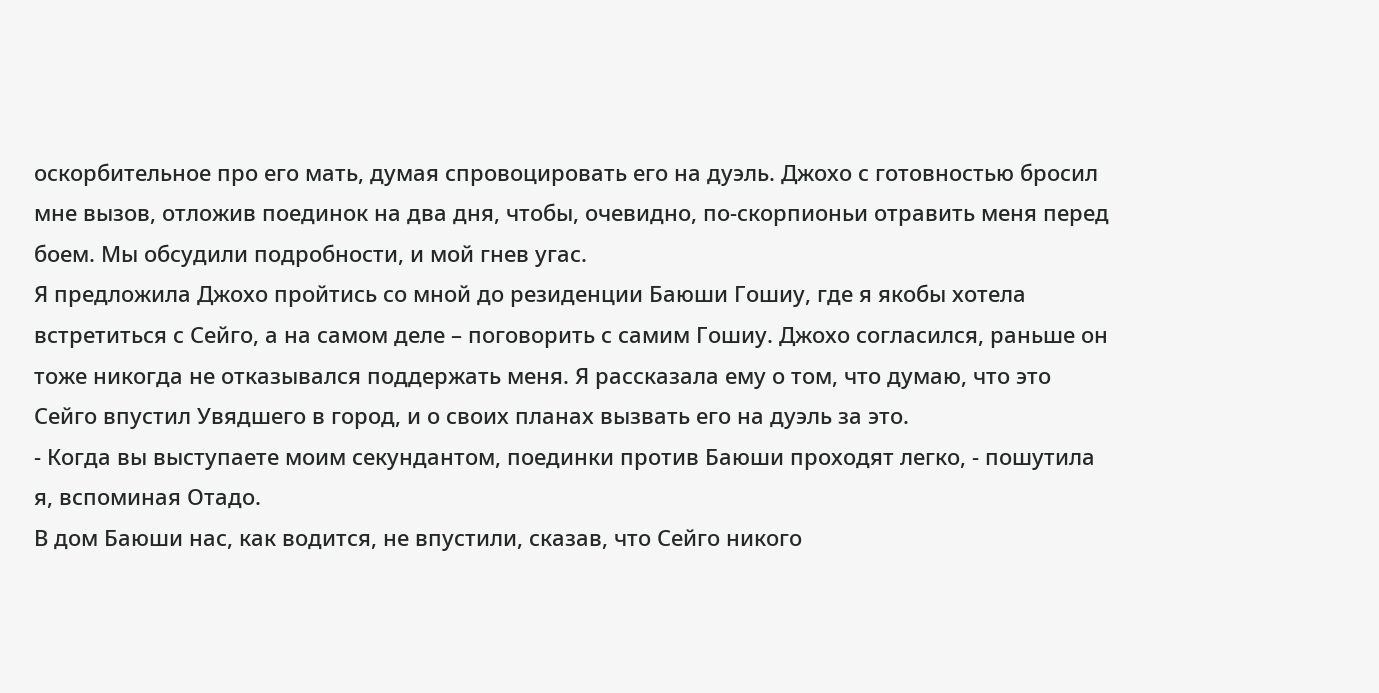оскорбительное про его мать, думая спровоцировать его на дуэль. Джохо с готовностью бросил мне вызов, отложив поединок на два дня, чтобы, очевидно, по-скорпионьи отравить меня перед боем. Мы обсудили подробности, и мой гнев угас.
Я предложила Джохо пройтись со мной до резиденции Баюши Гошиу, где я якобы хотела встретиться с Сейго, а на самом деле – поговорить с самим Гошиу. Джохо согласился, раньше он тоже никогда не отказывался поддержать меня. Я рассказала ему о том, что думаю, что это Сейго впустил Увядшего в город, и о своих планах вызвать его на дуэль за это.
- Когда вы выступаете моим секундантом, поединки против Баюши проходят легко, - пошутила я, вспоминая Отадо.
В дом Баюши нас, как водится, не впустили, сказав, что Сейго никого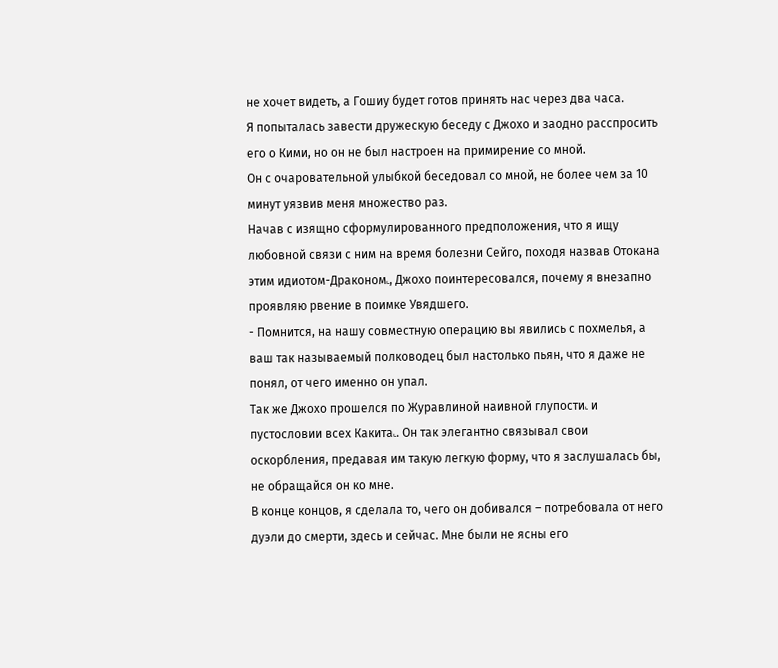не хочет видеть, а Гошиу будет готов принять нас через два часа.
Я попыталась завести дружескую беседу с Джохо и заодно расспросить его о Кими, но он не был настроен на примирение со мной.
Он с очаровательной улыбкой беседовал со мной, не более чем за 10 минут уязвив меня множество раз.
Начав с изящно сформулированного предположения, что я ищу любовной связи с ним на время болезни Сейго, походя назвав Отокана этим идиотом-Драконом˻, Джохо поинтересовался, почему я внезапно проявляю рвение в поимке Увядшего.
- Помнится, на нашу совместную операцию вы явились с похмелья, а ваш так называемый полководец был настолько пьян, что я даже не понял, от чего именно он упал.
Так же Джохо прошелся по Журавлиной наивной глупости˻ и пустословии всех Какита˻. Он так элегантно связывал свои оскорбления, предавая им такую легкую форму, что я заслушалась бы, не обращайся он ко мне.
В конце концов, я сделала то, чего он добивался – потребовала от него дуэли до смерти, здесь и сейчас. Мне были не ясны его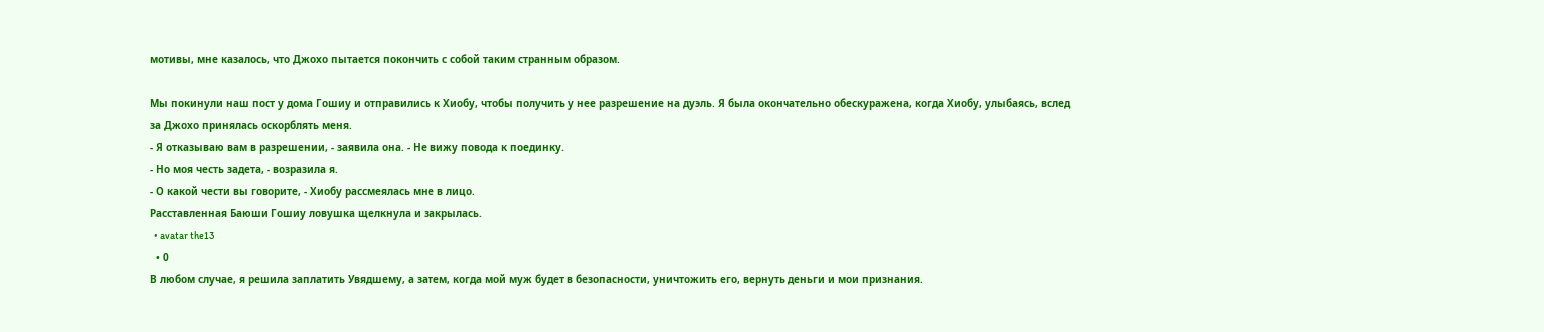мотивы, мне казалось, что Джохо пытается покончить с собой таким странным образом.

Мы покинули наш пост у дома Гошиу и отправились к Хиобу, чтобы получить у нее разрешение на дуэль. Я была окончательно обескуражена, когда Хиобу, улыбаясь, вслед за Джохо принялась оскорблять меня.
- Я отказываю вам в разрешении, - заявила она. - Не вижу повода к поединку.
- Но моя честь задета, - возразила я.
- О какой чести вы говорите, - Хиобу рассмеялась мне в лицо.
Расставленная Баюши Гошиу ловушка щелкнула и закрылась.
  • avatar the13
  • 0
В любом случае, я решила заплатить Увядшему, а затем, когда мой муж будет в безопасности, уничтожить его, вернуть деньги и мои признания.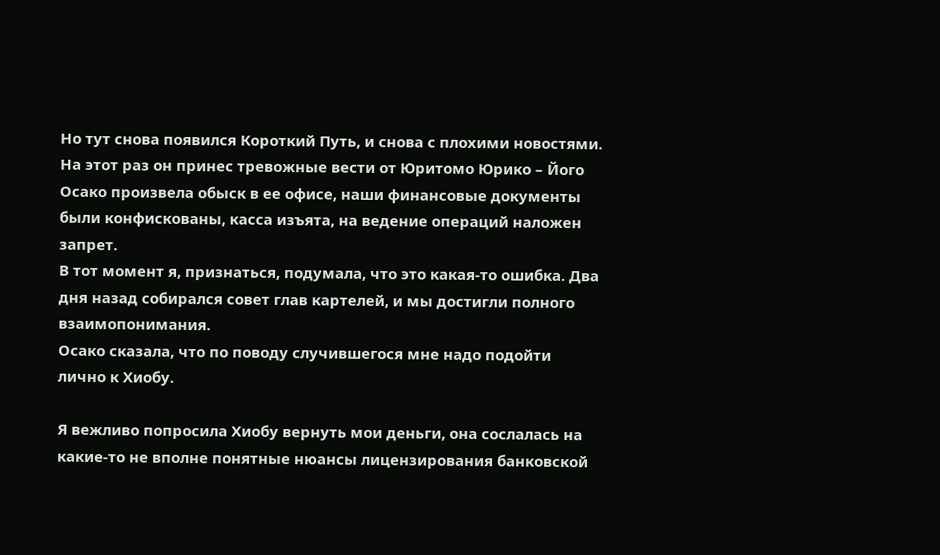Но тут снова появился Короткий Путь, и снова с плохими новостями. На этот раз он принес тревожные вести от Юритомо Юрико – Його Осако произвела обыск в ее офисе, наши финансовые документы были конфискованы, касса изъята, на ведение операций наложен запрет.
В тот момент я, признаться, подумала, что это какая-то ошибка. Два дня назад собирался совет глав картелей, и мы достигли полного взаимопонимания.
Осако сказала, что по поводу случившегося мне надо подойти лично к Хиобу.

Я вежливо попросила Хиобу вернуть мои деньги, она сослалась на какие-то не вполне понятные нюансы лицензирования банковской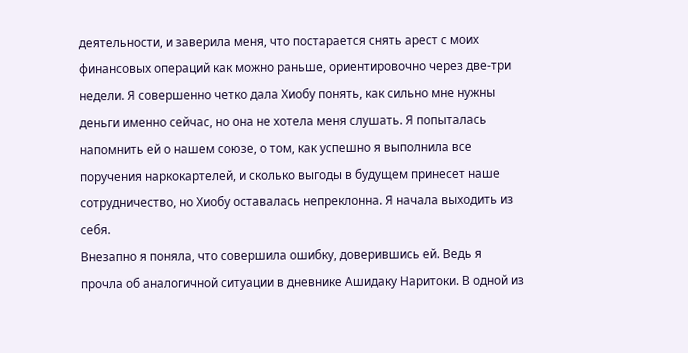деятельности, и заверила меня, что постарается снять арест с моих финансовых операций как можно раньше, ориентировочно через две-три недели. Я совершенно четко дала Хиобу понять, как сильно мне нужны деньги именно сейчас, но она не хотела меня слушать. Я попыталась напомнить ей о нашем союзе, о том, как успешно я выполнила все поручения наркокартелей, и сколько выгоды в будущем принесет наше сотрудничество, но Хиобу оставалась непреклонна. Я начала выходить из себя.
Внезапно я поняла, что совершила ошибку, доверившись ей. Ведь я прочла об аналогичной ситуации в дневнике Ашидаку Наритоки. В одной из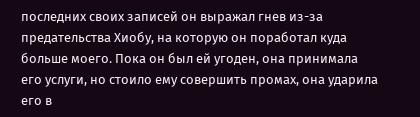последних своих записей он выражал гнев из-за предательства Хиобу, на которую он поработал куда больше моего. Пока он был ей угоден, она принимала его услуги, но стоило ему совершить промах, она ударила его в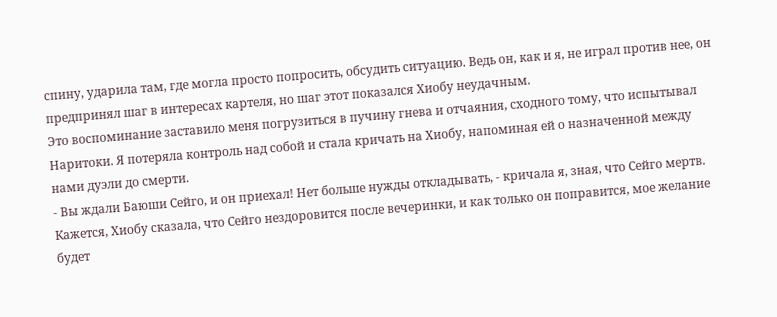спину, ударила там, где могла просто попросить, обсудить ситуацию. Ведь он, как и я, не играл против нее, он предпринял шаг в интересах картеля, но шаг этот показался Хиобу неудачным.
Это воспоминание заставило меня погрузиться в пучину гнева и отчаяния, сходного тому, что испытывал Наритоки. Я потеряла контроль над собой и стала кричать на Хиобу, напоминая ей о назначенной между нами дуэли до смерти.
- Вы ждали Баюши Сейго, и он приехал! Нет больше нужды откладывать, - кричала я, зная, что Сейго мертв.
Кажется, Хиобу сказала, что Сейго нездоровится после вечеринки, и как только он поправится, мое желание будет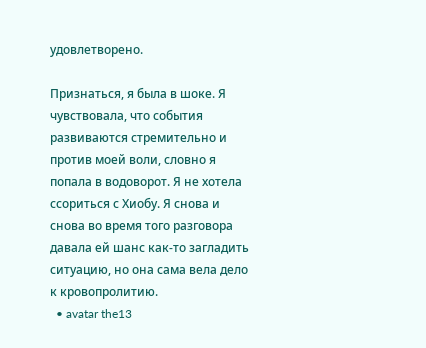удовлетворено.

Признаться, я была в шоке. Я чувствовала, что события развиваются стремительно и против моей воли, словно я попала в водоворот. Я не хотела ссориться с Хиобу. Я снова и снова во время того разговора давала ей шанс как-то загладить ситуацию, но она сама вела дело к кровопролитию.
  • avatar the13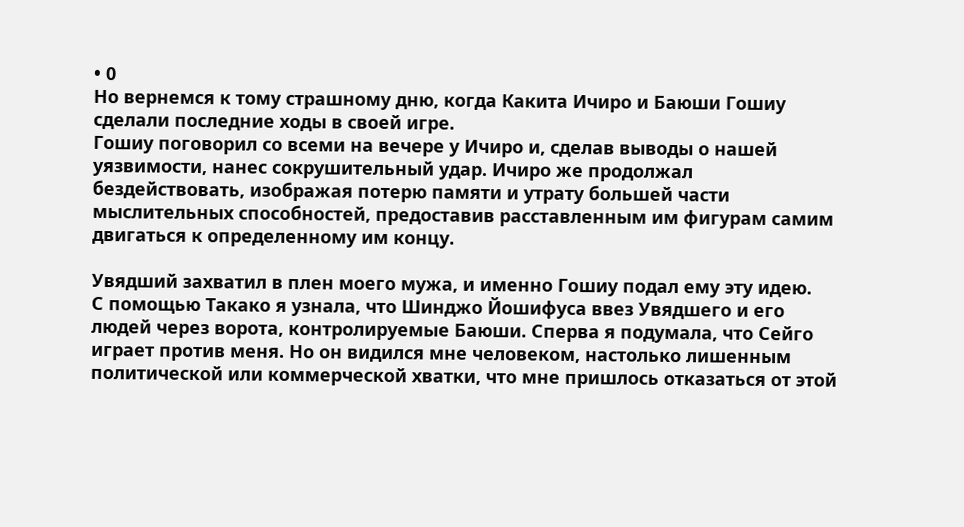• 0
Но вернемся к тому страшному дню, когда Какита Ичиро и Баюши Гошиу сделали последние ходы в своей игре.
Гошиу поговорил со всеми на вечере у Ичиро и, сделав выводы о нашей уязвимости, нанес сокрушительный удар. Ичиро же продолжал бездействовать, изображая потерю памяти и утрату большей части мыслительных способностей, предоставив расставленным им фигурам самим двигаться к определенному им концу.

Увядший захватил в плен моего мужа, и именно Гошиу подал ему эту идею.
С помощью Такако я узнала, что Шинджо Йошифуса ввез Увядшего и его людей через ворота, контролируемые Баюши. Сперва я подумала, что Сейго играет против меня. Но он видился мне человеком, настолько лишенным политической или коммерческой хватки, что мне пришлось отказаться от этой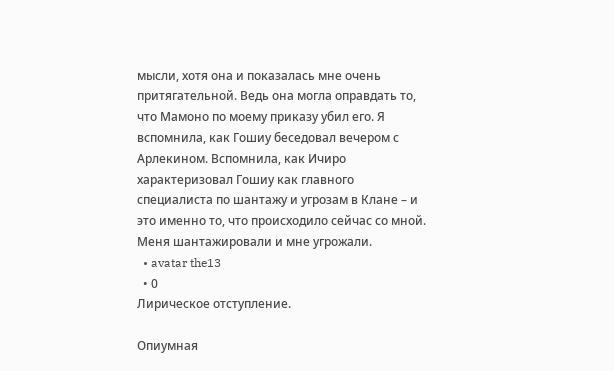мысли, хотя она и показалась мне очень притягательной. Ведь она могла оправдать то, что Мамоно по моему приказу убил его. Я вспомнила, как Гошиу беседовал вечером с Арлекином. Вспомнила, как Ичиро характеризовал Гошиу как главного специалиста по шантажу и угрозам в Клане – и это именно то, что происходило сейчас со мной. Меня шантажировали и мне угрожали.
  • avatar the13
  • 0
Лирическое отступление.

Опиумная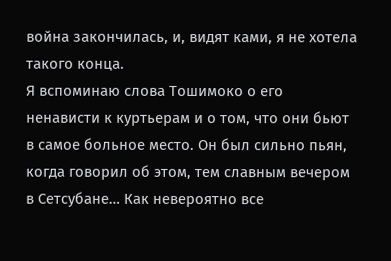война закончилась, и, видят ками, я не хотела такого конца.
Я вспоминаю слова Тошимоко о его ненависти к куртьерам и о том, что они бьют в самое больное место. Он был сильно пьян, когда говорил об этом, тем славным вечером в Сетсубане… Как невероятно все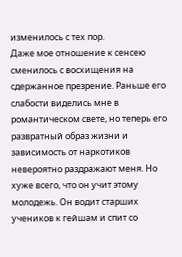изменилось с тех пор.
Даже мое отношение к сенсею сменилось с восхищения на сдержанное презрение. Раньше его слабости виделись мне в романтическом свете, но теперь его развратный образ жизни и зависимость от наркотиков невероятно раздражают меня. Но хуже всего, что он учит этому молодежь. Он водит старших учеников к гейшам и спит со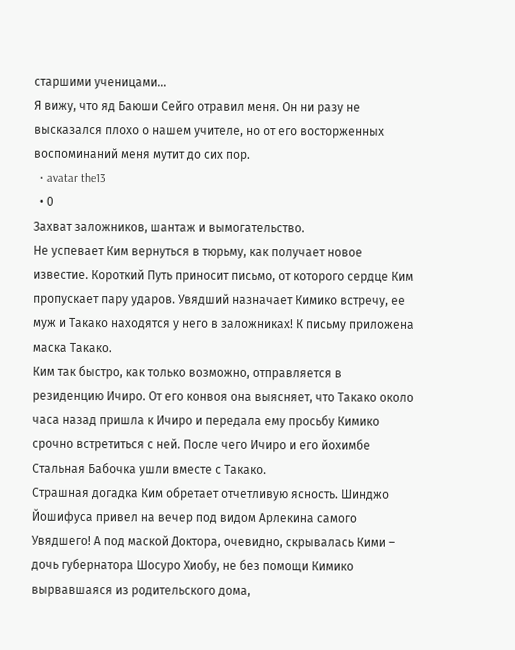старшими ученицами…
Я вижу, что яд Баюши Сейго отравил меня. Он ни разу не высказался плохо о нашем учителе, но от его восторженных воспоминаний меня мутит до сих пор.
  • avatar the13
  • 0
Захват заложников, шантаж и вымогательство.
Не успевает Ким вернуться в тюрьму, как получает новое известие. Короткий Путь приносит письмо, от которого сердце Ким пропускает пару ударов. Увядший назначает Кимико встречу, ее муж и Такако находятся у него в заложниках! К письму приложена маска Такако.
Ким так быстро, как только возможно, отправляется в резиденцию Ичиро. От его конвоя она выясняет, что Такако около часа назад пришла к Ичиро и передала ему просьбу Кимико срочно встретиться с ней. После чего Ичиро и его йохимбе Стальная Бабочка ушли вместе с Такако.
Страшная догадка Ким обретает отчетливую ясность. Шинджо Йошифуса привел на вечер под видом Арлекина самого Увядшего! А под маской Доктора, очевидно, скрывалась Кими – дочь губернатора Шосуро Хиобу, не без помощи Кимико вырвавшаяся из родительского дома,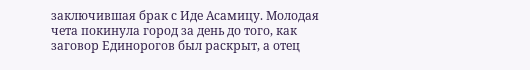заключившая брак с Иде Асамицу. Молодая чета покинула город за день до того, как заговор Единорогов был раскрыт, а отец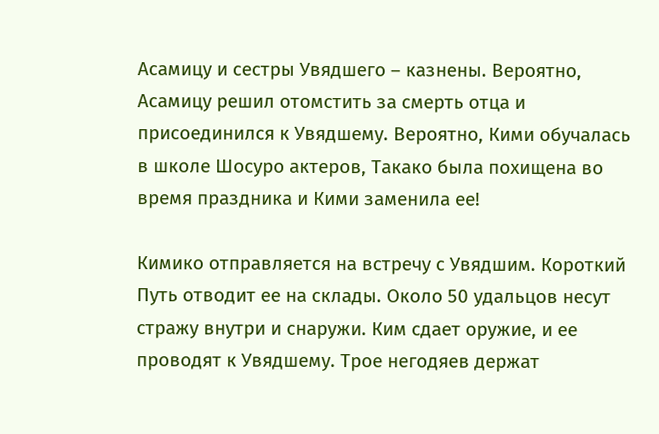Асамицу и сестры Увядшего – казнены. Вероятно, Асамицу решил отомстить за смерть отца и присоединился к Увядшему. Вероятно, Кими обучалась в школе Шосуро актеров, Такако была похищена во время праздника и Кими заменила ее!

Кимико отправляется на встречу с Увядшим. Короткий Путь отводит ее на склады. Около 50 удальцов несут стражу внутри и снаружи. Ким сдает оружие, и ее проводят к Увядшему. Трое негодяев держат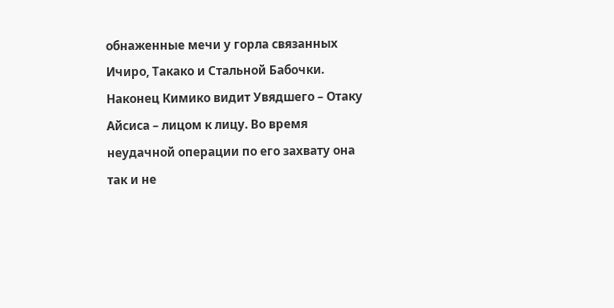обнаженные мечи у горла связанных Ичиро, Такако и Стальной Бабочки.
Наконец Кимико видит Увядшего – Отаку Айсиса – лицом к лицу. Во время неудачной операции по его захвату она так и не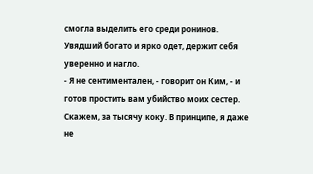смогла выделить его среди ронинов.
Увядший богато и ярко одет, держит себя уверенно и нагло.
- Я не сентиментален, - говорит он Ким, - и готов простить вам убийство моих сестер. Скажем, за тысячу коку. В принципе, я даже не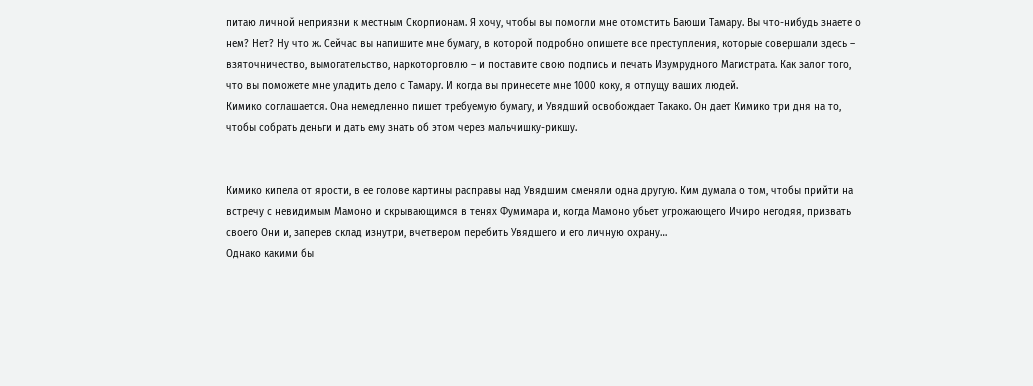питаю личной неприязни к местным Скорпионам. Я хочу, чтобы вы помогли мне отомстить Баюши Тамару. Вы что-нибудь знаете о нем? Нет? Ну что ж. Сейчас вы напишите мне бумагу, в которой подробно опишете все преступления, которые совершали здесь – взяточничество, вымогательство, наркоторговлю – и поставите свою подпись и печать Изумрудного Магистрата. Как залог того, что вы поможете мне уладить дело с Тамару. И когда вы принесете мне 1000 коку, я отпущу ваших людей.
Кимико соглашается. Она немедленно пишет требуемую бумагу, и Увядший освобождает Такако. Он дает Кимико три дня на то, чтобы собрать деньги и дать ему знать об этом через мальчишку-рикшу.


Кимико кипела от ярости, в ее голове картины расправы над Увядшим сменяли одна другую. Ким думала о том, чтобы прийти на встречу с невидимым Мамоно и скрывающимся в тенях Фумимара и, когда Мамоно убьет угрожающего Ичиро негодяя, призвать своего Они и, заперев склад изнутри, вчетвером перебить Увядшего и его личную охрану…
Однако какими бы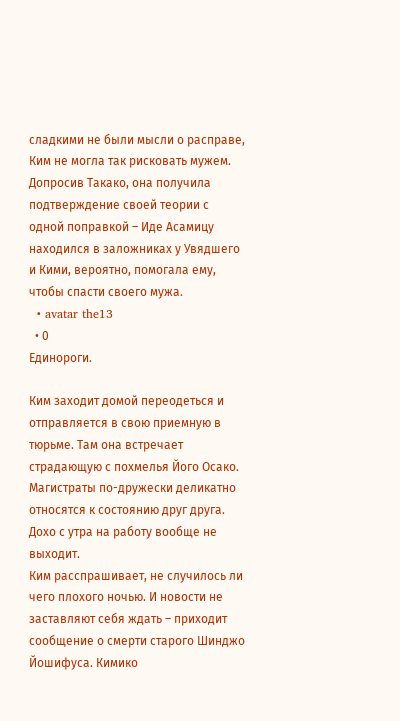сладкими не были мысли о расправе, Ким не могла так рисковать мужем.
Допросив Такако, она получила подтверждение своей теории с одной поправкой – Иде Асамицу находился в заложниках у Увядшего и Кими, вероятно, помогала ему, чтобы спасти своего мужа.
  • avatar the13
  • 0
Единороги.

Ким заходит домой переодеться и отправляется в свою приемную в тюрьме. Там она встречает страдающую с похмелья Його Осако. Магистраты по-дружески деликатно относятся к состоянию друг друга. Дохо с утра на работу вообще не выходит.
Ким расспрашивает, не случилось ли чего плохого ночью. И новости не заставляют себя ждать – приходит сообщение о смерти старого Шинджо Йошифуса. Кимико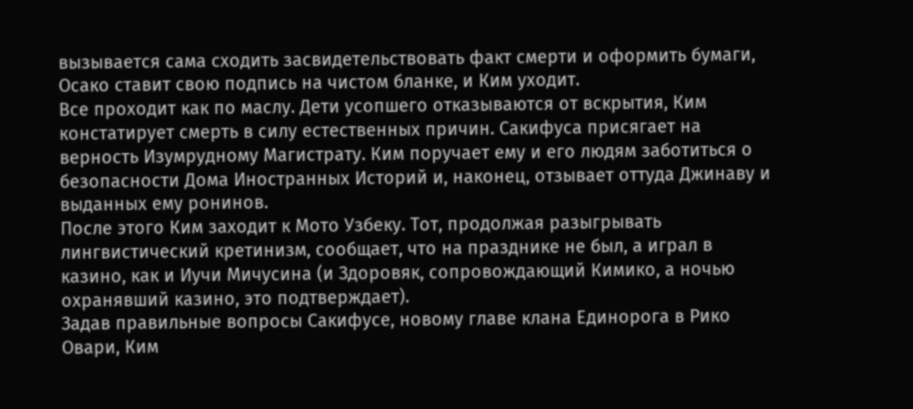вызывается сама сходить засвидетельствовать факт смерти и оформить бумаги, Осако ставит свою подпись на чистом бланке, и Ким уходит.
Все проходит как по маслу. Дети усопшего отказываются от вскрытия, Ким констатирует смерть в силу естественных причин. Сакифуса присягает на верность Изумрудному Магистрату. Ким поручает ему и его людям заботиться о безопасности Дома Иностранных Историй и, наконец, отзывает оттуда Джинаву и выданных ему ронинов.
После этого Ким заходит к Мото Узбеку. Тот, продолжая разыгрывать лингвистический кретинизм, сообщает, что на празднике не был, а играл в казино, как и Иучи Мичусина (и Здоровяк, сопровождающий Кимико, а ночью охранявший казино, это подтверждает).
Задав правильные вопросы Сакифусе, новому главе клана Единорога в Рико Овари, Ким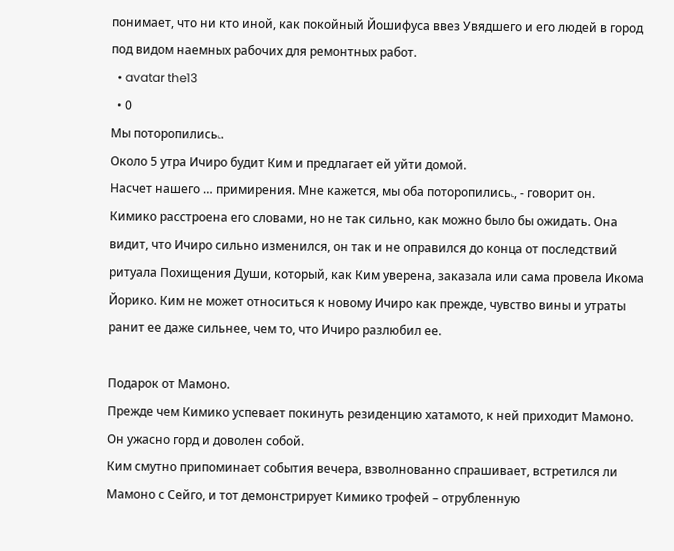понимает, что ни кто иной, как покойный Йошифуса ввез Увядшего и его людей в город под видом наемных рабочих для ремонтных работ.
  • avatar the13
  • 0
Мы поторопились˻.
Около 5 утра Ичиро будит Ким и предлагает ей уйти домой.
Насчет нашего … примирения. Мне кажется, мы оба поторопились˻, - говорит он.
Кимико расстроена его словами, но не так сильно, как можно было бы ожидать. Она видит, что Ичиро сильно изменился, он так и не оправился до конца от последствий ритуала Похищения Души, который, как Ким уверена, заказала или сама провела Икома Йорико. Ким не может относиться к новому Ичиро как прежде, чувство вины и утраты ранит ее даже сильнее, чем то, что Ичиро разлюбил ее.

Подарок от Мамоно.
Прежде чем Кимико успевает покинуть резиденцию хатамото, к ней приходит Мамоно. Он ужасно горд и доволен собой.
Ким смутно припоминает события вечера, взволнованно спрашивает, встретился ли Мамоно с Сейго, и тот демонстрирует Кимико трофей – отрубленную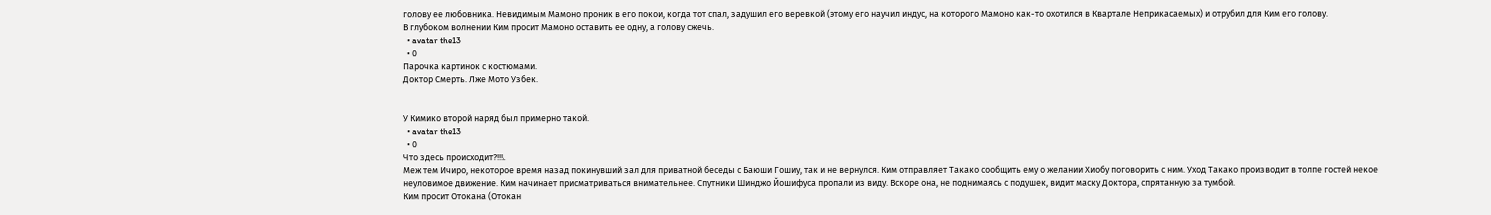голову ее любовника. Невидимым Мамоно проник в его покои, когда тот спал, задушил его веревкой (этому его научил индус, на которого Мамоно как-то охотился в Квартале Неприкасаемых) и отрубил для Ким его голову.
В глубоком волнении Ким просит Мамоно оставить ее одну, а голову сжечь.
  • avatar the13
  • 0
Парочка картинок с костюмами.
Доктор Смерть. Лже Мото Узбек.


У Кимико второй наряд был примерно такой.
  • avatar the13
  • 0
Что здесь происходит?!!!˻
Меж тем Ичиро, некоторое время назад покинувший зал для приватной беседы с Баюши Гошиу, так и не вернулся. Ким отправляет Такако сообщить ему о желании Хиобу поговорить с ним. Уход Такако производит в толпе гостей некое неуловимое движение. Ким начинает присматриваться внимательнее. Спутники Шинджо Йошифуса пропали из виду. Вскоре она, не поднимаясь с подушек, видит маску Доктора, спрятанную за тумбой.
Ким просит Отокана (Отокан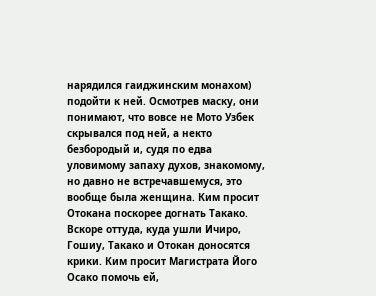нарядился гаиджинским монахом) подойти к ней. Осмотрев маску, они понимают, что вовсе не Мото Узбек скрывался под ней, а некто безбородый и, судя по едва уловимому запаху духов, знакомому, но давно не встречавшемуся, это вообще была женщина. Ким просит Отокана поскорее догнать Такако.
Вскоре оттуда, куда ушли Ичиро, Гошиу, Такако и Отокан доносятся крики. Ким просит Магистрата Його Осако помочь ей,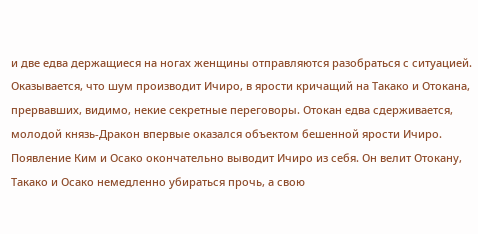и две едва держащиеся на ногах женщины отправляются разобраться с ситуацией. Оказывается, что шум производит Ичиро, в ярости кричащий на Такако и Отокана, прервавших, видимо, некие секретные переговоры. Отокан едва сдерживается, молодой князь-Дракон впервые оказался объектом бешенной ярости Ичиро. Появление Ким и Осако окончательно выводит Ичиро из себя. Он велит Отокану, Такако и Осако немедленно убираться прочь, а свою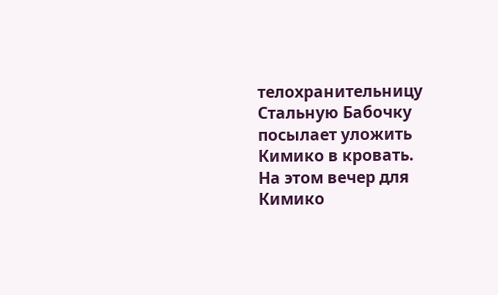телохранительницу Стальную Бабочку посылает уложить Кимико в кровать.
На этом вечер для Кимико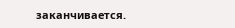заканчивается.